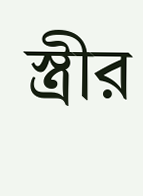স্ত্রীর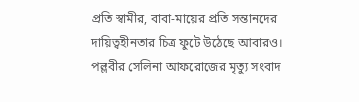প্রতি স্বামীর, বাবা-মায়ের প্রতি সন্তানদের দায়িত্বহীনতার চিত্র ফুটে উঠেছে আবারও। পল্লবীর সেলিনা আফরোজের মৃত্যু সংবাদ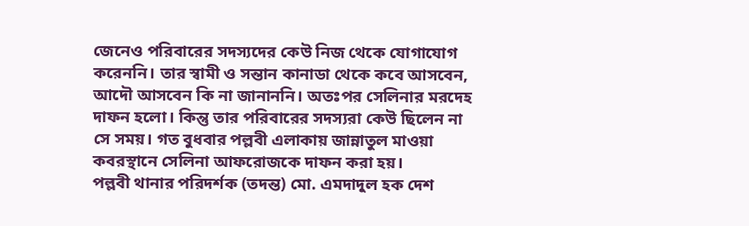জেনেও পরিবারের সদস্যদের কেউ নিজ থেকে যোগাযোগ করেননি। তার স্বামী ও সন্তান কানাডা থেকে কবে আসবেন, আদৌ আসবেন কি না জানাননি। অতঃপর সেলিনার মরদেহ দাফন হলো। কিন্তু তার পরিবারের সদস্যরা কেউ ছিলেন না সে সময়। গত বুধবার পল্লবী এলাকায় জান্নাতুল মাওয়া কবরস্থানে সেলিনা আফরোজকে দাফন করা হয়।
পল্লবী থানার পরিদর্শক (তদন্ত) মো. এমদাদুল হক দেশ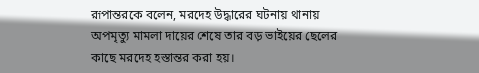রূপান্তরকে বলেন, মরদেহ উদ্ধারের ঘটনায় থানায় অপমৃত্যু মামলা দায়ের শেষে তার বড় ভাইয়ের ছেলের কাছে মরদেহ হস্তান্তর করা হয়।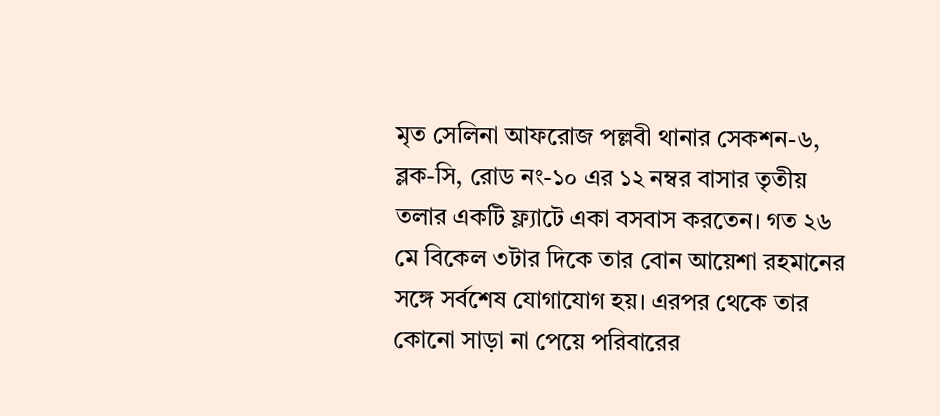মৃত সেলিনা আফরোজ পল্লবী থানার সেকশন-৬, ব্লক-সি, রোড নং-১০ এর ১২ নম্বর বাসার তৃতীয় তলার একটি ফ্ল্যাটে একা বসবাস করতেন। গত ২৬ মে বিকেল ৩টার দিকে তার বোন আয়েশা রহমানের সঙ্গে সর্বশেষ যোগাযোগ হয়। এরপর থেকে তার কোনো সাড়া না পেয়ে পরিবারের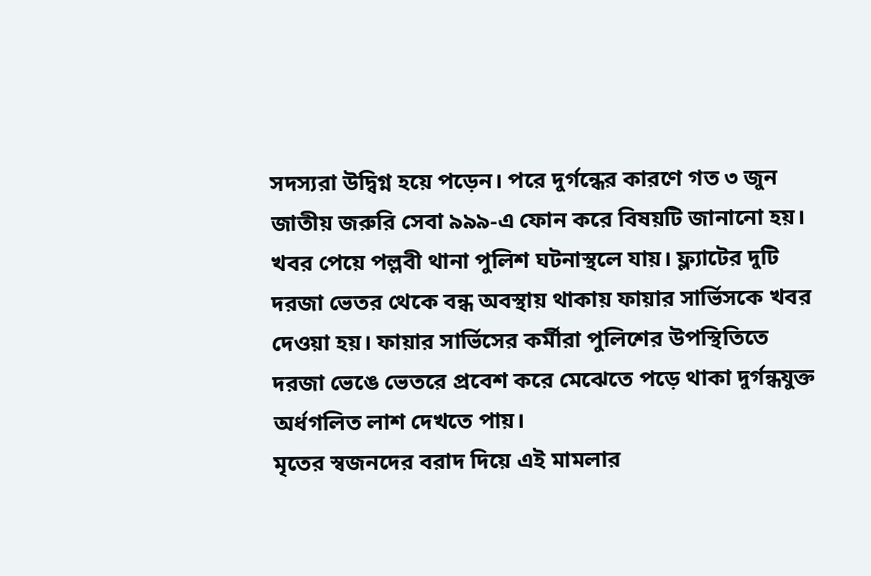সদস্যরা উদ্বিগ্ন হয়ে পড়েন। পরে দুর্গন্ধের কারণে গত ৩ জুন জাতীয় জরুরি সেবা ৯৯৯-এ ফোন করে বিষয়টি জানানো হয়। খবর পেয়ে পল্লবী থানা পুলিশ ঘটনাস্থলে যায়। ফ্ল্যাটের দুটি দরজা ভেতর থেকে বন্ধ অবস্থায় থাকায় ফায়ার সার্ভিসকে খবর দেওয়া হয়। ফায়ার সার্ভিসের কর্মীরা পুলিশের উপস্থিতিতে দরজা ভেঙে ভেতরে প্রবেশ করে মেঝেতে পড়ে থাকা দুর্গন্ধযুক্ত অর্ধগলিত লাশ দেখতে পায়।
মৃতের স্বজনদের বরাদ দিয়ে এই মামলার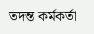তদন্ত কর্মকর্তা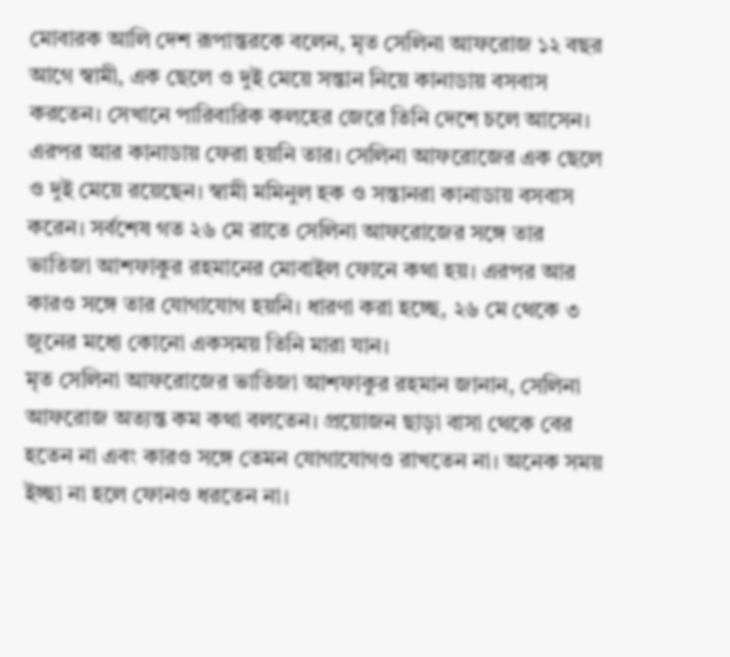মোবারক আলি দেশ রূপান্তরকে বলেন, মৃত সেলিনা আফরোজ ১২ বছর আগে স্বামী, এক ছেলে ও দুই মেয়ে সন্তান নিয়ে কানাডায় বসবাস করতেন। সেখানে পারিবারিক কলহের জেরে তিনি দেশে চলে আসেন। এরপর আর কানাডায় ফেরা হয়নি তার। সেলিনা আফরোজের এক ছেলে ও দুই মেয়ে রয়েছেন। স্বামী মমিনুল হক ও সন্তানরা কানাডায় বসবাস করেন। সর্বশেষ গত ২৬ মে রাতে সেলিনা আফরোজের সঙ্গে তার ভাতিজা আশফাকুর রহমানের মোবাইল ফোনে কথা হয়। এরপর আর কারও সঙ্গে তার যোগাযোগ হয়নি। ধারণা করা হচ্ছে, ২৬ মে থেকে ৩ জুনের মধ্যে কোনো একসময় তিনি মারা যান।
মৃত সেলিনা আফরোজের ভাতিজা আশফাকুর রহমান জানান, সেলিনা আফরোজ অত্যন্ত কম কথা বলতেন। প্রয়োজন ছাড়া বাসা থেকে বের হতেন না এবং কারও সঙ্গে তেমন যোগাযোগও রাখতেন না। অনেক সময় ইচ্ছা না হলে ফোনও ধরতেন না।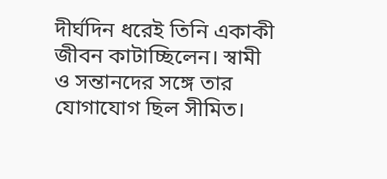দীর্ঘদিন ধরেই তিনি একাকী জীবন কাটাচ্ছিলেন। স্বামী ও সন্তানদের সঙ্গে তার যোগাযোগ ছিল সীমিত।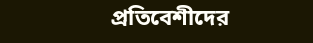প্রতিবেশীদের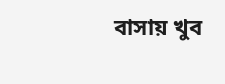বাসায় খুব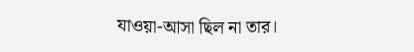যাওয়া-আসা ছিল না তার।